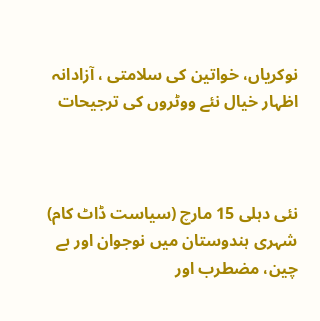نوکریاں، خواتین کی سلامتی ، آزادانہ اظہار خیال نئے ووٹروں کی ترجیحات



نئی دہلی 15 مارچ (سیاست ڈاٹ کام) شہری ہندوستان میں نوجوان اور بے چین، مضطرب اور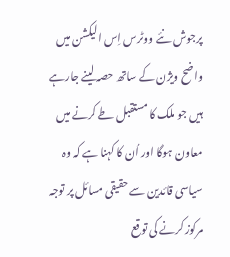پرجوش نئے ووٹرس اِس الیکشن میں واضح ویژن کے ساتھ حصہ لینے جارہے ہیں جو ملک کا مستقبل طے کرنے میں معاون ہوگا اور اُن کا کہنا ہے کہ وہ سیاسی قائدین سے حقیقی مسائل پر توجہ مرکوز کرنے کی توقع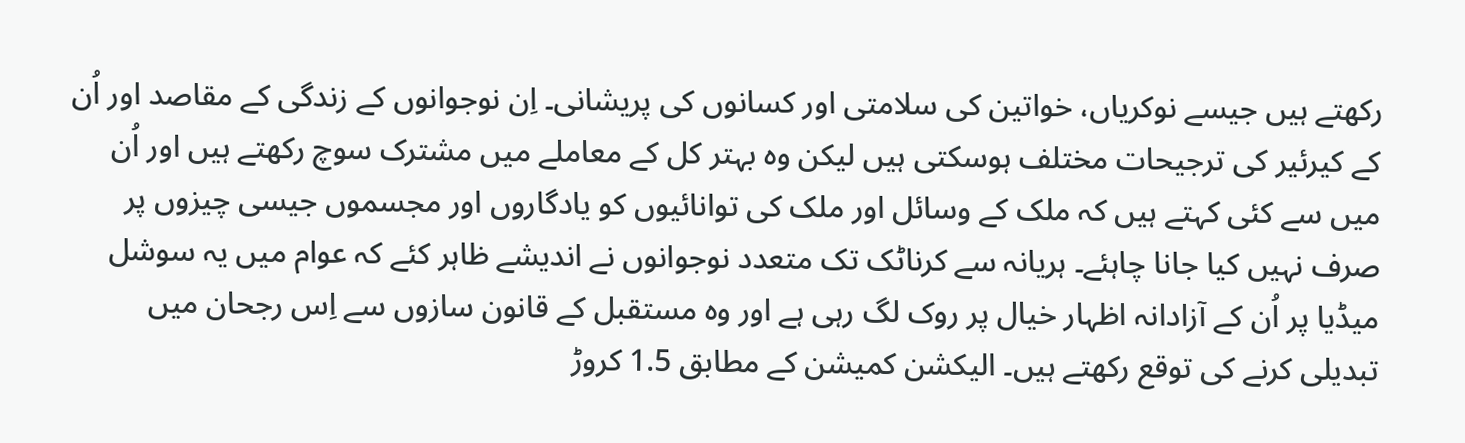رکھتے ہیں جیسے نوکریاں، خواتین کی سلامتی اور کسانوں کی پریشانی۔ اِن نوجوانوں کے زندگی کے مقاصد اور اُن کے کیرئیر کی ترجیحات مختلف ہوسکتی ہیں لیکن وہ بہتر کل کے معاملے میں مشترک سوچ رکھتے ہیں اور اُن میں سے کئی کہتے ہیں کہ ملک کے وسائل اور ملک کی توانائیوں کو یادگاروں اور مجسموں جیسی چیزوں پر صرف نہیں کیا جانا چاہئے۔ ہریانہ سے کرناٹک تک متعدد نوجوانوں نے اندیشے ظاہر کئے کہ عوام میں یہ سوشل میڈیا پر اُن کے آزادانہ اظہار خیال پر روک لگ رہی ہے اور وہ مستقبل کے قانون سازوں سے اِس رجحان میں تبدیلی کرنے کی توقع رکھتے ہیں۔ الیکشن کمیشن کے مطابق 1.5 کروڑ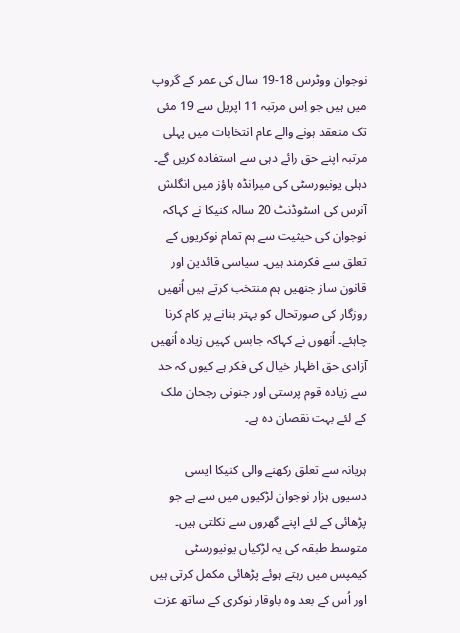نوجوان ووٹرس 18-19 سال کی عمر کے گروپ میں ہیں جو اِس مرتبہ 11 اپریل سے 19 مئی تک منعقد ہونے والے عام انتخابات میں پہلی مرتبہ اپنے حق رائے دہی سے استفادہ کریں گے۔ دہلی یونیورسٹی کی میرانڈہ ہاؤز میں انگلش آنرس کی اسٹوڈنٹ 20 سالہ کنیکا نے کہاکہ نوجوان کی حیثیت سے ہم تمام نوکریوں کے تعلق سے فکرمند ہیں۔ سیاسی قائدین اور قانون ساز جنھیں ہم منتخب کرتے ہیں اُنھیں روزگار کی صورتحال کو بہتر بنانے پر کام کرنا چاہئے۔ اُنھوں نے کہاکہ جابس کہیں زیادہ اُنھیں آزادی حق اظہار خیال کی فکر ہے کیوں کہ حد سے زیادہ قوم پرستی اور جنونی رجحان ملک کے لئے بہت نقصان دہ ہے۔

ہریانہ سے تعلق رکھنے والی کنیکا ایسی دسیوں ہزار نوجوان لڑکیوں میں سے ہے جو پڑھائی کے لئے اپنے گھروں سے نکلتی ہیں۔ متوسط طبقہ کی یہ لڑکیاں یونیورسٹی کیمپس میں رہتے ہوئے پڑھائی مکمل کرتی ہیں اور اُس کے بعد وہ باوقار نوکری کے ساتھ عزت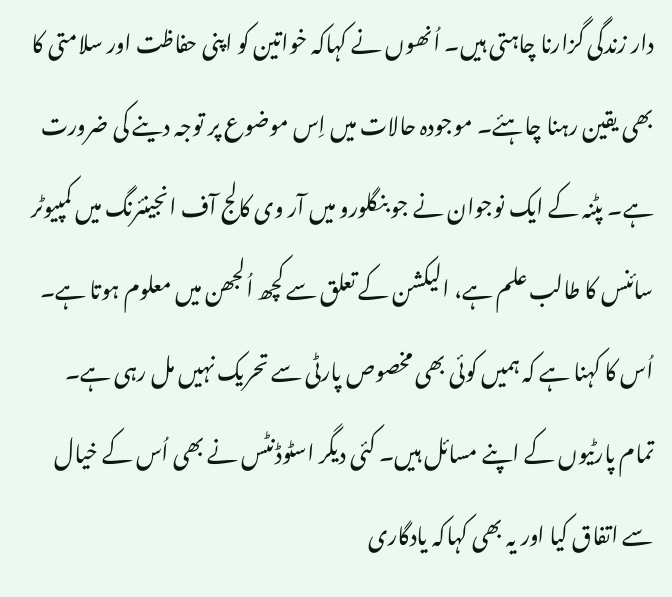دار زندگی گزارنا چاہتی ہیں۔ اُنھوں نے کہاکہ خواتین کو اپنی حفاظت اور سلامتی کا بھی یقین رہنا چاہئے۔ موجودہ حالات میں اِس موضوع پر توجہ دینے کی ضرورت ہے۔ پٹنہ کے ایک نوجوان نے جو بنگلورو میں آر وی کالج آف انجینئرنگ میں کمپیوٹر سائنس کا طالب علم ہے، الیکشن کے تعلق سے کچھ اُلجھن میں معلوم ہوتا ہے۔ اُس کا کہنا ہے کہ ہمیں کوئی بھی مخصوص پارٹی سے تحریک نہیں مل رہی ہے۔ تمام پارٹیوں کے اپنے مسائل ہیں۔ کئی دیگر اسٹوڈنٹس نے بھی اُس کے خیال سے اتفاق کیا اور یہ بھی کہاکہ یادگاری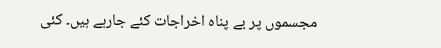مجسموں پر بے پناہ اخراجات کئے جارہے ہیں۔ کئی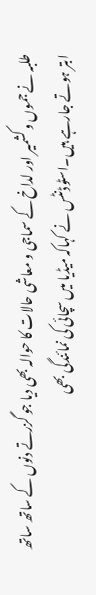طلبہ نے جموں و کشمیر اور لداخ کے سماجی و معاشی حالات کا حوالہ بھی دیا جو گزرتے دنوں کے ساتھ ساتھ ابتر ہوتے جارہے ہیں۔اسٹوڈنٹس نے کہاکہ میڈیا میں سچائی کی نمائندگی بھی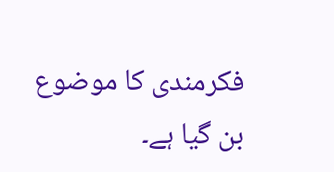فکرمندی کا موضوع بن گیا ہے۔